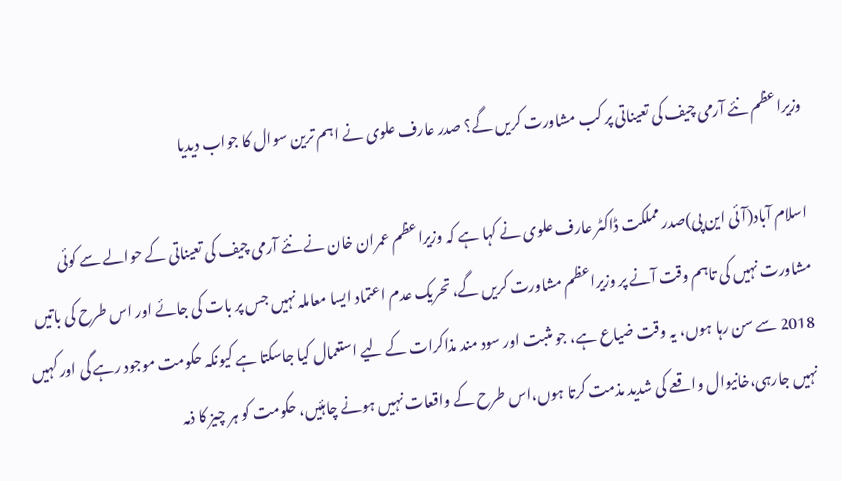وزیراعظم نئے آرمی چیف کی تعیناتی پر کب مشاورت کریں گے؟ صدر عارف علوی نے اہم ترین سوال کا جواب دیدیا

اسلام آباد(آئی این پی)صدر مملکت ڈاکٹر عارف علوی نے کہا ہے کہ وزیراعظم عمران خان نے نئے آرمی چیف کی تعیناتی کے حوالے سے کوئی مشاورت نہیں کی تاہم وقت آنے پر وزیراعظم مشاورت کریں گے، تحریک عدم اعتماد ایسا معاملہ نہیں جس پر بات کی جائے اور اس طرح کی باتیں 2018 سے سن رہا ہوں، یہ وقت ضیاع ہے، جو مثبت اور سود مند مذاکرات کے لیے استعمال کیا جاسکتا ہے کیونکہ حکومت موجود رہے گی اور کہیں نہیں جارہی،خانیوال واقعے کی شدید مذمت کرتا ہوں،اس طرح کے واقعات نہیں ہونے چاہئیں، حکومت کو ہر چیز کا ذمہ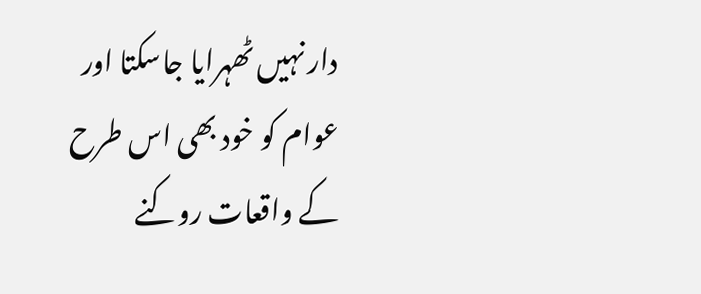دار نہیں ٹھہرایا جاسکتا اور عوام کو خود بھی اس طرح کے واقعات روکنے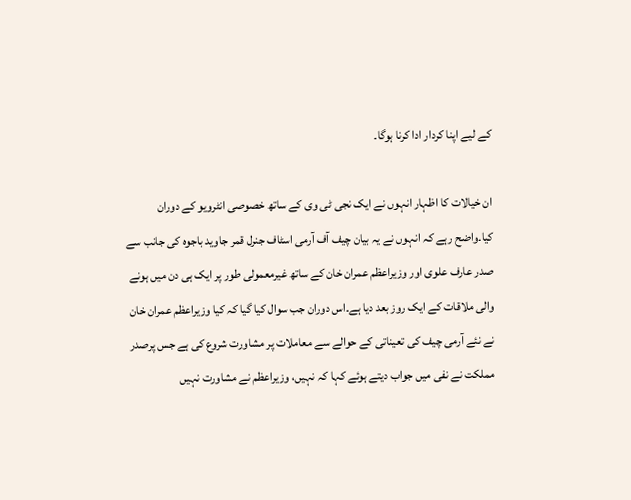کے لیے اپنا کردار ادا کرنا ہوگا۔

ان خیالات کا اظہار انہوں نے ایک نجی ٹی وی کے ساتھ خصوصی انٹرویو کے دوران کیا۔واضح رہے کہ انہوں نے یہ بیان چیف آف آرمی اسٹاف جنرل قمر جاوید باجوہ کی جانب سے صدر عارف علوی اور وزیراعظم عمران خان کے ساتھ غیرمعمولی طور پر ایک ہی دن میں ہونے والی ملاقات کے ایک روز بعد دیا ہے۔اس دوران جب سوال کیا گیا کہ کیا وزیراعظم عمران خان نے نئے آرمی چیف کی تعیناتی کے حوالے سے معاملات پر مشاورت شروع کی ہے جس پرصدر مملکت نے نفی میں جواب دیتے ہوئے کہا کہ نہیں، وزیراعظم نے مشاورت نہیں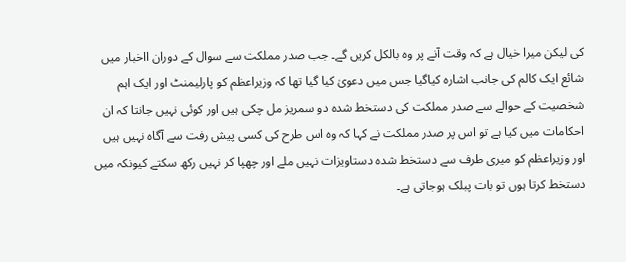کی لیکن میرا خیال ہے کہ وقت آنے پر وہ بالکل کریں گے۔ جب صدر مملکت سے سوال کے دوران ااخبار میں شائع ایک کالم کی جانب اشارہ کیاگیا جس میں دعویٰ کیا گیا تھا کہ وزیراعظم کو پارلیمنٹ اور ایک اہم شخصیت کے حوالے سے صدر مملکت کی دستخط شدہ دو سمریز مل چکی ہیں اور کوئی نہیں جانتا کہ ان احکامات میں کیا ہے تو اس پر صدر مملکت نے کہا کہ وہ اس طرح کی کسی پیش رفت سے آگاہ نہیں ہیں اور وزیراعظم کو میری طرف سے دستخط شدہ دستاویزات نہیں ملے اور چھپا کر نہیں رکھ سکتے کیونکہ میں دستخط کرتا ہوں تو بات پبلک ہوجاتی ہے۔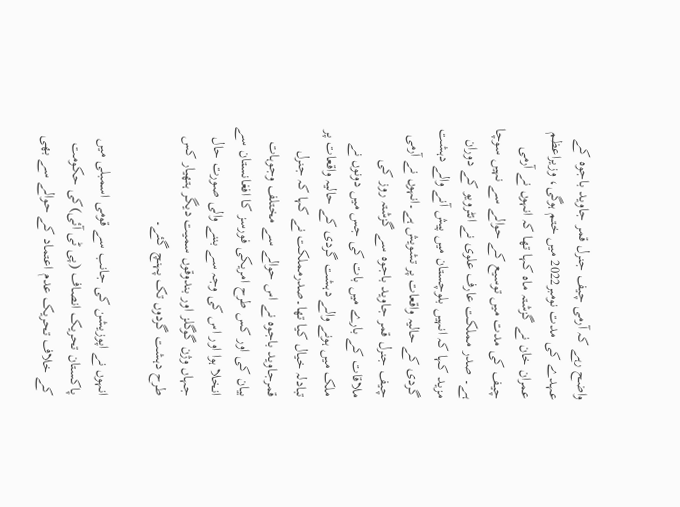واضح رہے کہ آرمی چیف جنرل قمر جاوید باجوہ کے عہدے کی مدت نومبر2022 میں ختم ہوگی، وزیراعظم عمران خان نے گزشتہ ماہ کہا تھا کہ انہوں نے آرمی چیف کی مدت میں توسیع کے حوالے سے نہیں سوچا ہے۔ صدر مملکت عارف علوی نے انٹرویو کے دوران مزید کہا کہ انہیں بلوچستان میں پیش آنے والے دہشت گردی کے حالیہ واقعات پر تشویش ہے۔انہوں نے آرمی چیف جنرل قمر جاوید باجوہ سے گزشتہ روز کی ملاقات کے بارے میں بات کی جس میں دونوں نے ملک میں ہونے والے دہشت گردی کے حالیہ واقعات پر تبادلہ خیال کیا تھا۔صدرمملکت نے کہا کہ جنرل قمرجاوید باجوہ نے اس حوالے سے مختلف وجوہات بیان کی اور کس طرح امریکی فورسز کا افغانستان سے انخلا ہوا اور اس کی وجہ سے بننے والی صورت حال جہاں وژن گوگلز اور بندوقوں سمیت دیگر ہتھیار کس طرح دہشت گردوں تک پہنچ گئے۔

انہوں نے اپوزیشن کی جانب سے قومی اسمبلی میں پاکستان تحریک انصاف (پی ٹی آئی)کی حکومت کے خلاف تحریک عدم اعتماد کے حوالے سے بھی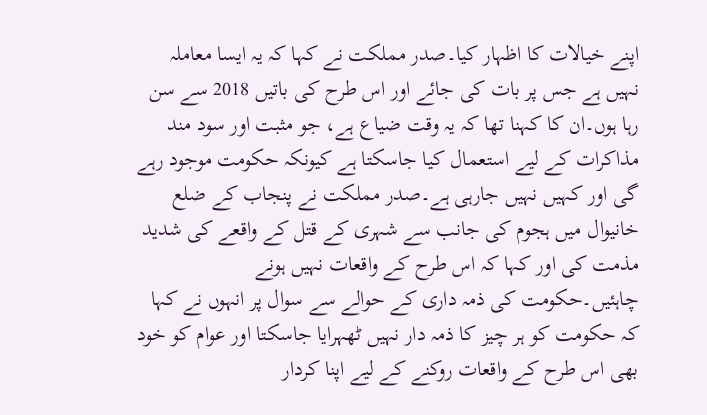اپنے خیالات کا اظہار کیا۔صدر مملکت نے کہا کہ یہ ایسا معاملہ نہیں ہے جس پر بات کی جائے اور اس طرح کی باتیں 2018 سے سن رہا ہوں۔ان کا کہنا تھا کہ یہ وقت ضیاع ہے، جو مثبت اور سود مند مذاکرات کے لیے استعمال کیا جاسکتا ہے کیونکہ حکومت موجود رہے گی اور کہیں نہیں جارہی ہے۔صدر مملکت نے پنجاب کے ضلع خانیوال میں ہجوم کی جانب سے شہری کے قتل کے واقعے کی شدید مذمت کی اور کہا کہ اس طرح کے واقعات نہیں ہونے چاہئیں۔حکومت کی ذمہ داری کے حوالے سے سوال پر انہوں نے کہا کہ حکومت کو ہر چیز کا ذمہ دار نہیں ٹھہرایا جاسکتا اور عوام کو خود بھی اس طرح کے واقعات روکنے کے لیے اپنا کردار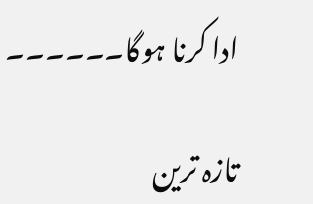ادا کرنا ہوگا۔۔۔۔۔۔

تازہ ترین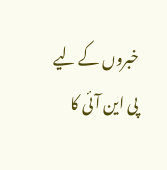خبروں کے لیے پی این آئی کا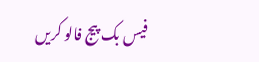فیس بک پیج فالو کریں